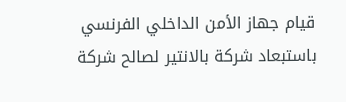قيام جهاز الأمن الداخلي الفرنسي باستبعاد شركة بالانتير لصالح شركة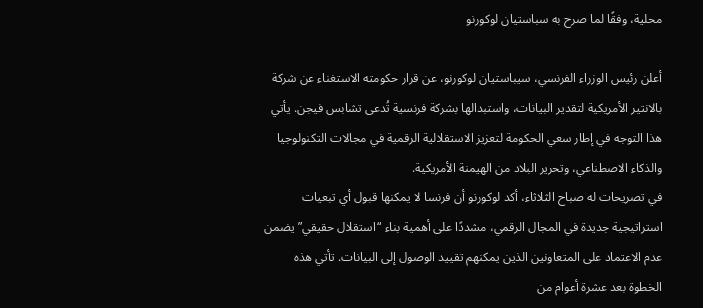محلية، وفقًا لما صرح به سباستيان لوكورنو

أعلن رئيس الوزراء الفرنسي، سيباستيان لوكورنو، عن قرار حكومته الاستغناء عن شركة بالانتير الأمريكية لتقدير البيانات، واستبدالها بشركة فرنسية تُدعى تشابس فيجن. يأتي هذا التوجه في إطار سعي الحكومة لتعزيز الاستقلالية الرقمية في مجالات التكنولوجيا والذكاء الاصطناعي، وتحرير البلاد من الهيمنة الأمريكية.
في تصريحات له صباح الثلاثاء، أكد لوكورنو أن فرنسا لا يمكنها قبول أي تبعيات استراتيجية جديدة في المجال الرقمي، مشددًا على أهمية بناء “استقلال حقيقي” يضمن عدم الاعتماد على المتعاونين الذين يمكنهم تقييد الوصول إلى البيانات. تأتي هذه الخطوة بعد عشرة أعوام من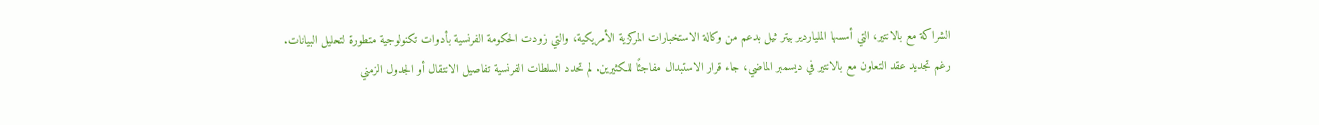الشراكة مع بالانتير، التي أسسها الملياردير بيتر ثيل بدعم من وكالة الاستخبارات المركزية الأمريكية، والتي زودت الحكومة الفرنسية بأدوات تكنولوجية متطورة لتحليل البيانات.
رغم تجديد عقد التعاون مع بالانتير في ديسمبر الماضي، جاء قرار الاستبدال مفاجئًا للكثيرين. لم تحدد السلطات الفرنسية تفاصيل الانتقال أو الجدول الزمني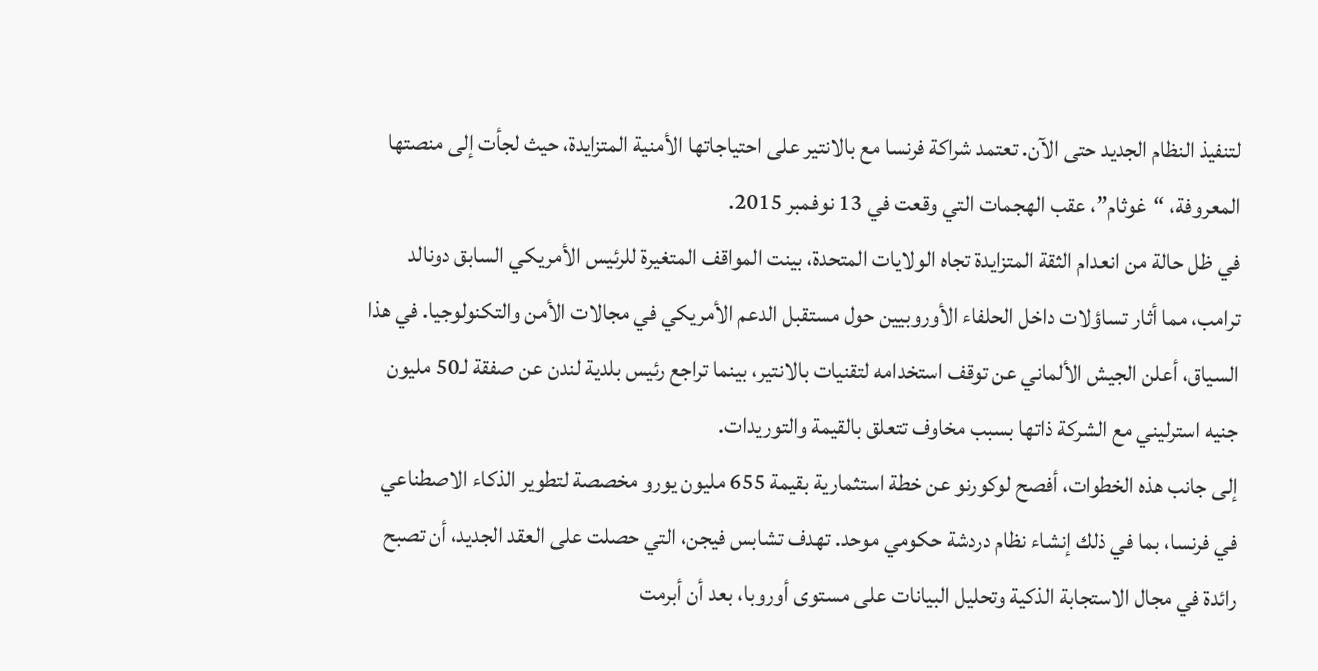لتنفيذ النظام الجديد حتى الآن. تعتمد شراكة فرنسا مع بالانتير على احتياجاتها الأمنية المتزايدة، حيث لجأت إلى منصتها المعروفة، “غوثام”، عقب الهجمات التي وقعت في 13 نوفمبر 2015.
في ظل حالة من انعدام الثقة المتزايدة تجاه الولايات المتحدة، بينت المواقف المتغيرة للرئيس الأمريكي السابق دونالد ترامب، مما أثار تساؤلات داخل الحلفاء الأوروبيين حول مستقبل الدعم الأمريكي في مجالات الأمن والتكنولوجيا. في هذا السياق، أعلن الجيش الألماني عن توقف استخدامه لتقنيات بالانتير، بينما تراجع رئيس بلدية لندن عن صفقة لـ50 مليون جنيه استرليني مع الشركة ذاتها بسبب مخاوف تتعلق بالقيمة والتوريدات.
إلى جانب هذه الخطوات، أفصح لوكورنو عن خطة استثمارية بقيمة 655 مليون يورو مخصصة لتطوير الذكاء الاصطناعي في فرنسا، بما في ذلك إنشاء نظام دردشة حكومي موحد. تهدف تشابس فيجن، التي حصلت على العقد الجديد، أن تصبح رائدة في مجال الاستجابة الذكية وتحليل البيانات على مستوى أوروبا، بعد أن أبرمت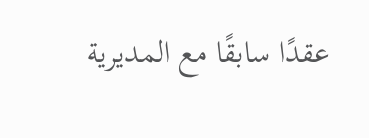عقدًا سابقًا مع المديرية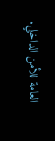العامة للأمن الداخلي.